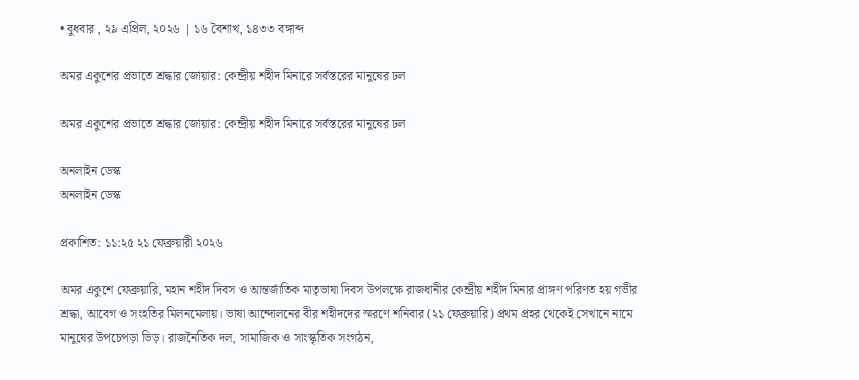• বুধবার , ২৯ এপ্রিল, ২০২৬ | ১৬ বৈশাখ, ১৪৩৩ বঙ্গাব্দ

অমর একুশের প্রভাতে শ্রদ্ধার জোয়ার: কেন্দ্রীয় শহীদ মিনারে সর্বস্তরের মানুষের ঢল

অমর একুশের প্রভাতে শ্রদ্ধার জোয়ার: কেন্দ্রীয় শহীদ মিনারে সর্বস্তরের মানুষের ঢল

অনলাইন ডেস্ক
অনলাইন ডেস্ক

প্রকাশিত: ১১:২৫ ২১ ফেব্রুয়ারী ২০২৬

অমর একুশে ফেব্রুয়ারি, মহান শহীদ দিবস ও আন্তর্জাতিক মাতৃভাষা দিবস উপলক্ষে রাজধানীর কেন্দ্রীয় শহীদ মিনার প্রাঙ্গণ পরিণত হয় গভীর শ্রদ্ধা, আবেগ ও সংহতির মিলনমেলায়। ভাষা আন্দোলনের বীর শহীদদের স্মরণে শনিবার (২১ ফেব্রুয়ারি) প্রথম প্রহর থেকেই সেখানে নামে মানুষের উপচেপড়া ভিড়। রাজনৈতিক দল, সামাজিক ও সাংস্কৃতিক সংগঠন,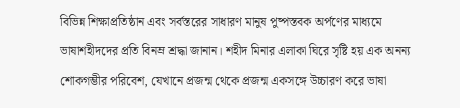বিভিন্ন শিক্ষাপ্রতিষ্ঠান এবং সর্বস্তরের সাধারণ মানুষ পুষ্পস্তবক অর্পণের মাধ্যমে ভাষাশহীদদের প্রতি বিনম্র শ্রদ্ধা জানান। শহীদ মিনার এলাকা ঘিরে সৃষ্টি হয় এক অনন্য শোকগম্ভীর পরিবেশ, যেখানে প্রজন্ম থেকে প্রজন্ম একসঙ্গে উচ্চারণ করে ভাষা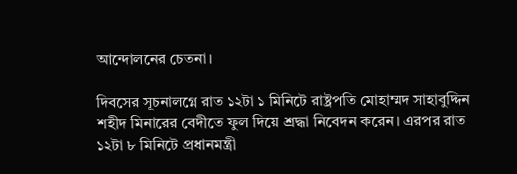আন্দোলনের চেতনা।

দিবসের সূচনালগ্নে রাত ১২টা ১ মিনিটে রাষ্ট্রপতি মোহাম্মদ সাহাবুদ্দিন শহীদ মিনারের বেদীতে ফুল দিয়ে শ্রদ্ধা নিবেদন করেন। এরপর রাত ১২টা ৮ মিনিটে প্রধানমন্ত্রী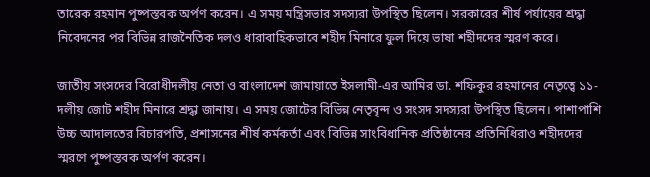তারেক রহমান পুষ্পস্তবক অর্পণ করেন। এ সময় মন্ত্রিসভার সদস্যরা উপস্থিত ছিলেন। সরকারের শীর্ষ পর্যায়ের শ্রদ্ধা নিবেদনের পর বিভিন্ন রাজনৈতিক দলও ধারাবাহিকভাবে শহীদ মিনারে ফুল দিয়ে ভাষা শহীদদের স্মরণ করে।

জাতীয় সংসদের বিরোধীদলীয় নেতা ও বাংলাদেশ জামায়াতে ইসলামী-এর আমির ডা. শফিকুর রহমানের নেতৃত্বে ১১-দলীয় জোট শহীদ মিনারে শ্রদ্ধা জানায়। এ সময় জোটের বিভিন্ন নেতৃবৃন্দ ও সংসদ সদস্যরা উপস্থিত ছিলেন। পাশাপাশি উচ্চ আদালতের বিচারপতি, প্রশাসনের শীর্ষ কর্মকর্তা এবং বিভিন্ন সাংবিধানিক প্রতিষ্ঠানের প্রতিনিধিরাও শহীদদের স্মরণে পুষ্পস্তবক অর্পণ করেন।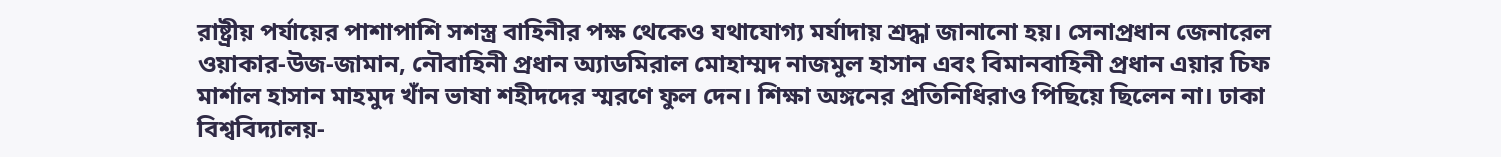রাষ্ট্রীয় পর্যায়ের পাশাপাশি সশস্ত্র বাহিনীর পক্ষ থেকেও যথাযোগ্য মর্যাদায় শ্রদ্ধা জানানো হয়। সেনাপ্রধান জেনারেল ওয়াকার-উজ-জামান, নৌবাহিনী প্রধান অ্যাডমিরাল মোহাম্মদ নাজমুল হাসান এবং বিমানবাহিনী প্রধান এয়ার চিফ মার্শাল হাসান মাহমুদ খাঁন ভাষা শহীদদের স্মরণে ফুল দেন। শিক্ষা অঙ্গনের প্রতিনিধিরাও পিছিয়ে ছিলেন না। ঢাকা বিশ্ববিদ্যালয়-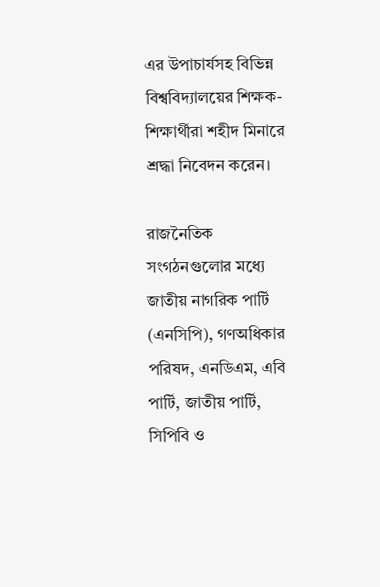এর উপাচার্যসহ বিভিন্ন বিশ্ববিদ্যালয়ের শিক্ষক-শিক্ষার্থীরা শহীদ মিনারে শ্রদ্ধা নিবেদন করেন।

রাজনৈতিক সংগঠনগুলোর মধ্যে জাতীয় নাগরিক পার্টি (এনসিপি), গণঅধিকার পরিষদ, এনডিএম, এবি পার্টি, জাতীয় পার্টি, সিপিবি ও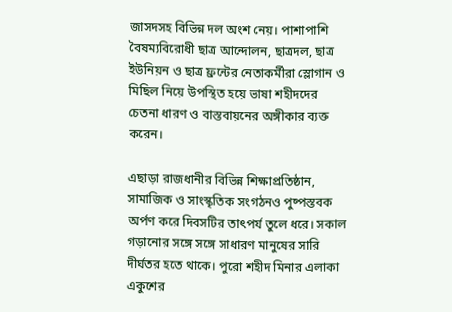জাসদসহ বিভিন্ন দল অংশ নেয়। পাশাপাশি বৈষম্যবিরোধী ছাত্র আন্দোলন, ছাত্রদল, ছাত্র ইউনিয়ন ও ছাত্র ফ্রন্টের নেতাকর্মীরা স্লোগান ও মিছিল নিয়ে উপস্থিত হয়ে ভাষা শহীদদের চেতনা ধারণ ও বাস্তবায়নের অঙ্গীকার ব্যক্ত করেন।

এছাড়া রাজধানীর বিভিন্ন শিক্ষাপ্রতিষ্ঠান, সামাজিক ও সাংস্কৃতিক সংগঠনও পুষ্পস্তবক অর্পণ করে দিবসটির তাৎপর্য তুলে ধরে। সকাল গড়ানোর সঙ্গে সঙ্গে সাধারণ মানুষের সারি দীর্ঘতর হতে থাকে। পুরো শহীদ মিনার এলাকা একুশের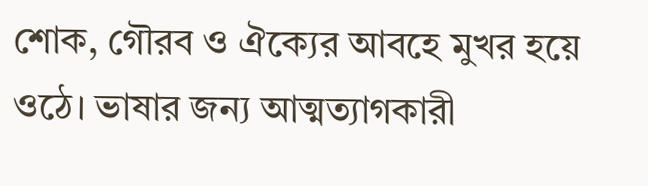শোক, গৌরব ও ঐক্যের আবহে মুখর হয়ে ওঠে। ভাষার জন্য আত্মত্যাগকারী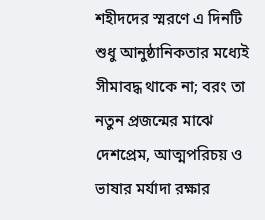শহীদদের স্মরণে এ দিনটি শুধু আনুষ্ঠানিকতার মধ্যেই সীমাবদ্ধ থাকে না; বরং তা নতুন প্রজন্মের মাঝে দেশপ্রেম, আত্মপরিচয় ও ভাষার মর্যাদা রক্ষার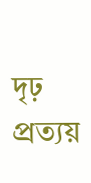দৃঢ় প্রত্যয়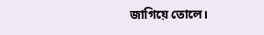জাগিয়ে তোলে।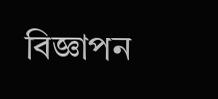বিজ্ঞাপন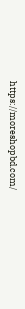https://moreshopbd.com/